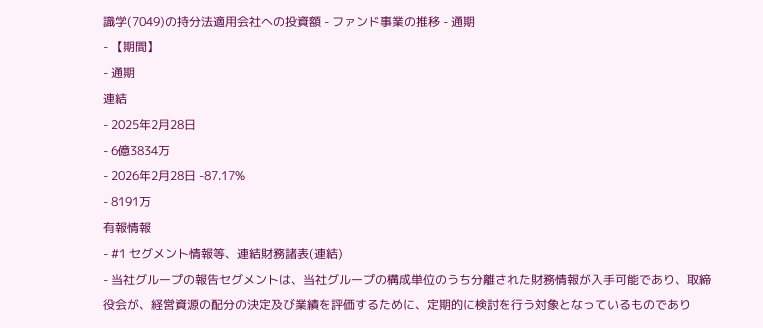識学(7049)の持分法適用会社への投資額 - ファンド事業の推移 - 通期
- 【期間】
- 通期
連結
- 2025年2月28日
- 6億3834万
- 2026年2月28日 -87.17%
- 8191万
有報情報
- #1 セグメント情報等、連結財務諸表(連結)
- 当社グループの報告セグメントは、当社グループの構成単位のうち分離された財務情報が入手可能であり、取締役会が、経営資源の配分の決定及び業績を評価するために、定期的に検討を行う対象となっているものであり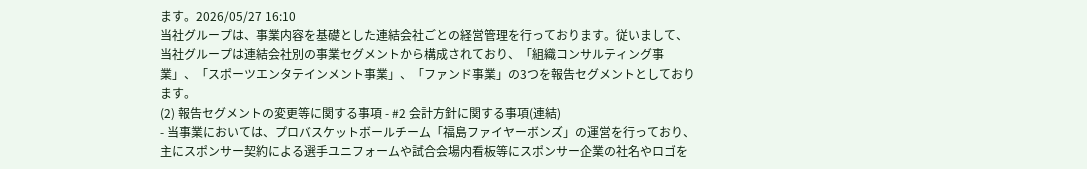ます。2026/05/27 16:10
当社グループは、事業内容を基礎とした連結会社ごとの経営管理を行っております。従いまして、当社グループは連結会社別の事業セグメントから構成されており、「組織コンサルティング事業」、「スポーツエンタテインメント事業」、「ファンド事業」の3つを報告セグメントとしております。
(2) 報告セグメントの変更等に関する事項 - #2 会計方針に関する事項(連結)
- 当事業においては、プロバスケットボールチーム「福島ファイヤーボンズ」の運営を行っており、主にスポンサー契約による選手ユニフォームや試合会場内看板等にスポンサー企業の社名やロゴを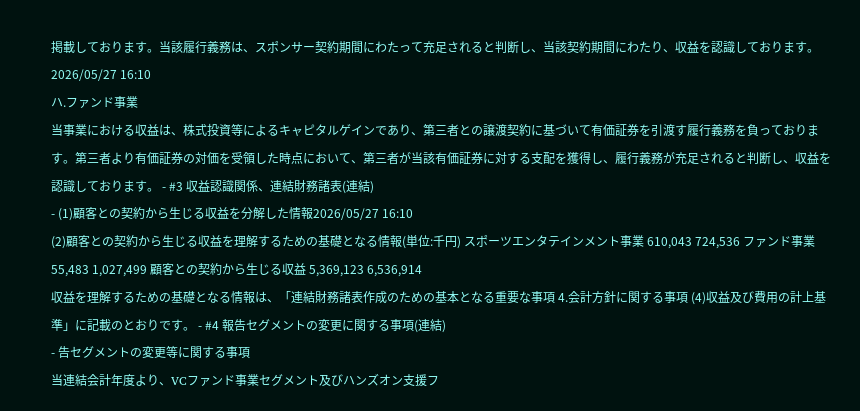掲載しております。当該履行義務は、スポンサー契約期間にわたって充足されると判断し、当該契約期間にわたり、収益を認識しております。2026/05/27 16:10
ハ.ファンド事業
当事業における収益は、株式投資等によるキャピタルゲインであり、第三者との譲渡契約に基づいて有価証券を引渡す履行義務を負っております。第三者より有価証券の対価を受領した時点において、第三者が当該有価証券に対する支配を獲得し、履行義務が充足されると判断し、収益を認識しております。 - #3 収益認識関係、連結財務諸表(連結)
- (1)顧客との契約から生じる収益を分解した情報2026/05/27 16:10
(2)顧客との契約から生じる収益を理解するための基礎となる情報(単位:千円) スポーツエンタテインメント事業 610,043 724,536 ファンド事業 55,483 1,027,499 顧客との契約から生じる収益 5,369,123 6,536,914
収益を理解するための基礎となる情報は、「連結財務諸表作成のための基本となる重要な事項 4.会計方針に関する事項 (4)収益及び費用の計上基準」に記載のとおりです。 - #4 報告セグメントの変更に関する事項(連結)
- 告セグメントの変更等に関する事項
当連結会計年度より、VCファンド事業セグメント及びハンズオン支援フ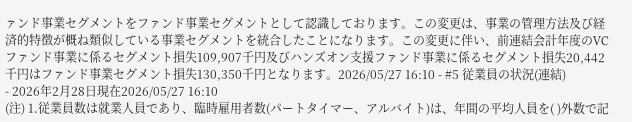ァンド事業セグメントをファンド事業セグメントとして認識しております。この変更は、事業の管理方法及び経済的特徴が概ね類似している事業セグメントを統合したことになります。この変更に伴い、前連結会計年度のVCファンド事業に係るセグメント損失109,907千円及びハンズオン支援ファンド事業に係るセグメント損失20,442千円はファンド事業セグメント損失130,350千円となります。2026/05/27 16:10 - #5 従業員の状況(連結)
- 2026年2月28日現在2026/05/27 16:10
(注) 1.従業員数は就業人員であり、臨時雇用者数(パートタイマー、アルバイト)は、年間の平均人員を( )外数で記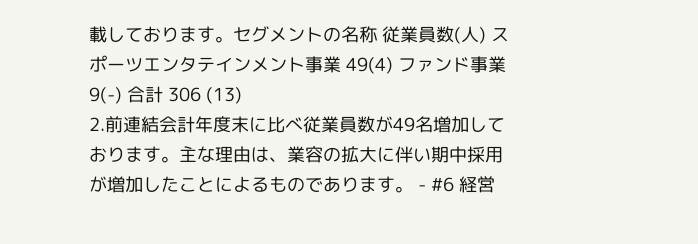載しております。セグメントの名称 従業員数(人) スポーツエンタテインメント事業 49(4) ファンド事業 9(-) 合計 306 (13)
2.前連結会計年度末に比べ従業員数が49名増加しております。主な理由は、業容の拡大に伴い期中採用が増加したことによるものであります。 - #6 経営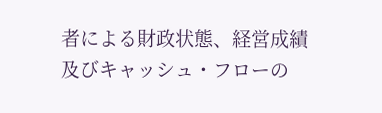者による財政状態、経営成績及びキャッシュ・フローの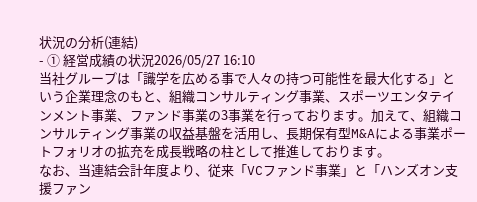状況の分析(連結)
- ① 経営成績の状況2026/05/27 16:10
当社グループは「識学を広める事で人々の持つ可能性を最大化する」という企業理念のもと、組織コンサルティング事業、スポーツエンタテインメント事業、ファンド事業の3事業を行っております。加えて、組織コンサルティング事業の収益基盤を活用し、長期保有型M&Aによる事業ポートフォリオの拡充を成長戦略の柱として推進しております。
なお、当連結会計年度より、従来「VCファンド事業」と「ハンズオン支援ファン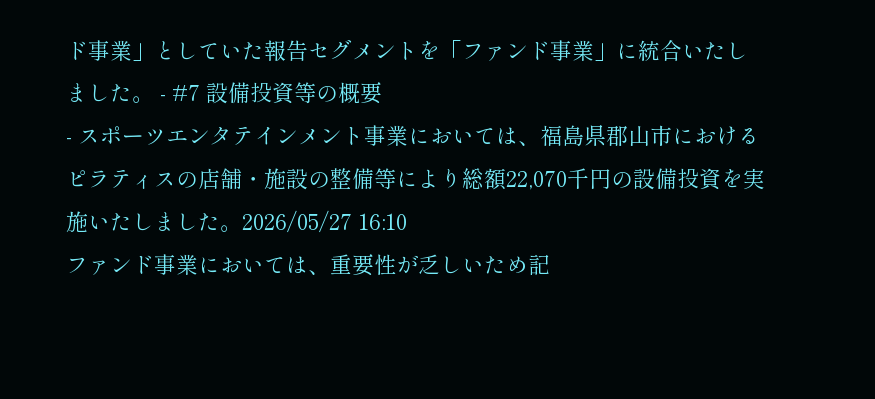ド事業」としていた報告セグメントを「ファンド事業」に統合いたしました。 - #7 設備投資等の概要
- スポーツエンタテインメント事業においては、福島県郡山市におけるピラティスの店舗・施設の整備等により総額22,070千円の設備投資を実施いたしました。2026/05/27 16:10
ファンド事業においては、重要性が乏しいため記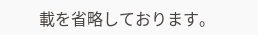載を省略しております。